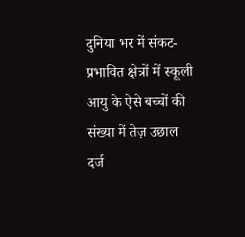दुनिया भर में संकट-प्रभावित क्षेत्रों में स्कूली आयु के ऐसे बच्चों की संख्या में तेज़ उछाल दर्ज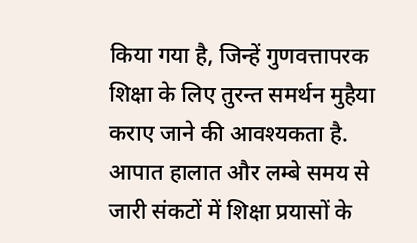किया गया है, जिन्हें गुणवत्तापरक शिक्षा के लिए तुरन्त समर्थन मुहैया कराए जाने की आवश्यकता है. आपात हालात और लम्बे समय से जारी संकटों में शिक्षा प्रयासों के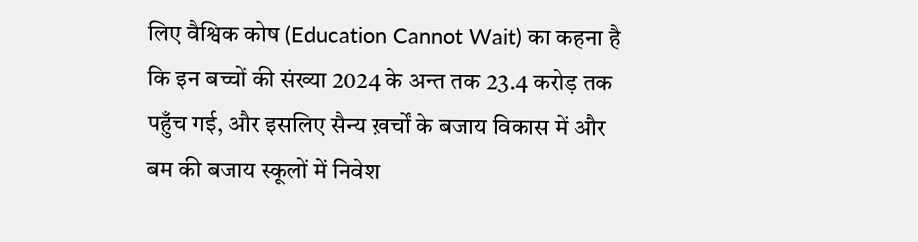लिए वैश्विक कोष (Education Cannot Wait) का कहना है कि इन बच्चों की संख्या 2024 के अन्त तक 23.4 करोड़ तक पहुँच गई, और इसलिए सैन्य ख़र्चों के बजाय विकास में और बम की बजाय स्कूलों में निवेश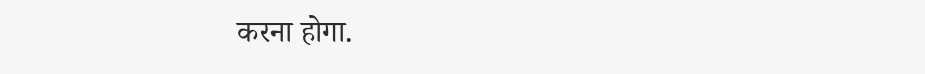करना होगा.